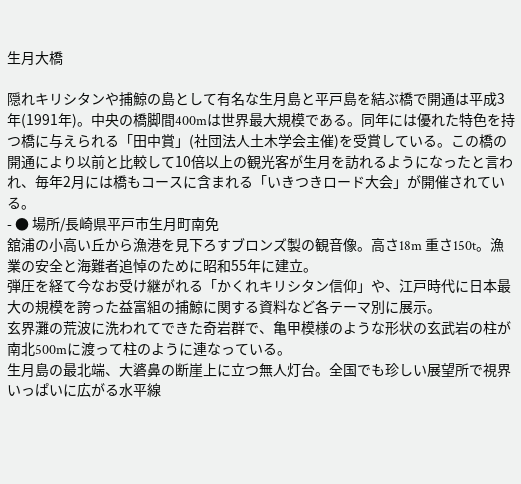生月大橋

隠れキリシタンや捕鯨の島として有名な生月島と平戸島を結ぶ橋で開通は平成3年(1991年)。中央の橋脚間400mは世界最大規模である。同年には優れた特色を持つ橋に与えられる「田中賞」(社団法人土木学会主催)を受賞している。この橋の開通により以前と比較して10倍以上の観光客が生月を訪れるようになったと言われ、毎年2月には橋もコースに含まれる「いきつきロード大会」が開催されている。
- ● 場所/長崎県平戸市生月町南免
舘浦の小高い丘から漁港を見下ろすブロンズ製の観音像。高さ18m 重さ150t。漁業の安全と海難者追悼のために昭和55年に建立。
弾圧を経て今なお受け継がれる「かくれキリシタン信仰」や、江戸時代に日本最大の規模を誇った益富組の捕鯨に関する資料など各テーマ別に展示。
玄界灘の荒波に洗われてできた奇岩群で、亀甲模様のような形状の玄武岩の柱が南北500mに渡って柱のように連なっている。
生月島の最北端、大碆鼻の断崖上に立つ無人灯台。全国でも珍しい展望所で視界いっぱいに広がる水平線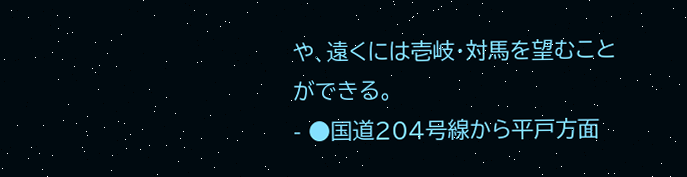や、遠くには壱岐・対馬を望むことができる。
- ●国道204号線から平戸方面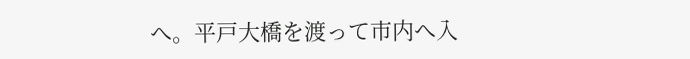へ。平戸大橋を渡って市内へ入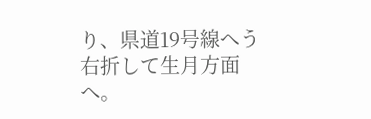り、県道19号線へう右折して生月方面へ。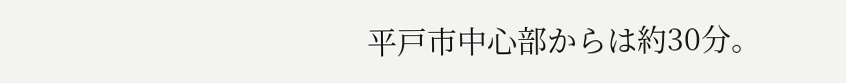平戸市中心部からは約30分。